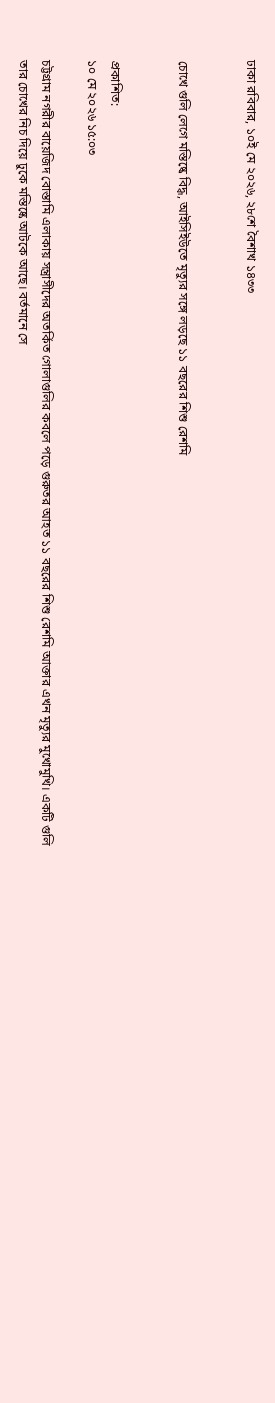ঢাকা রবিবার, ১০ই মে ২০২৬, ২৮শে বৈশাখ ১৪৩৩


চোখে গুলি লেগে মস্তিষ্কে বিদ্ধ, আইসিইউতে মৃত্যুর সঙ্গে লড়ছে ১১ বছরের শিশু রেশমি


প্রকাশিত:
১০ মে ২০২৬ ১৫:০৩

চট্টগ্রাম নগরীর বায়েজিদ বোস্তামি এলাকায় সন্ত্রাসীদের অতর্কিত গোলাগুলির কবলে পড়ে গুরুতর আহত ১১ বছরের শিশু রেশমি আক্তার এখন মৃত্যুর মুখোমুখি। একটি গুলি তার চোখের নিচ দিয়ে ঢুকে মস্তিষ্কে আটকে আছে। বর্তমানে সে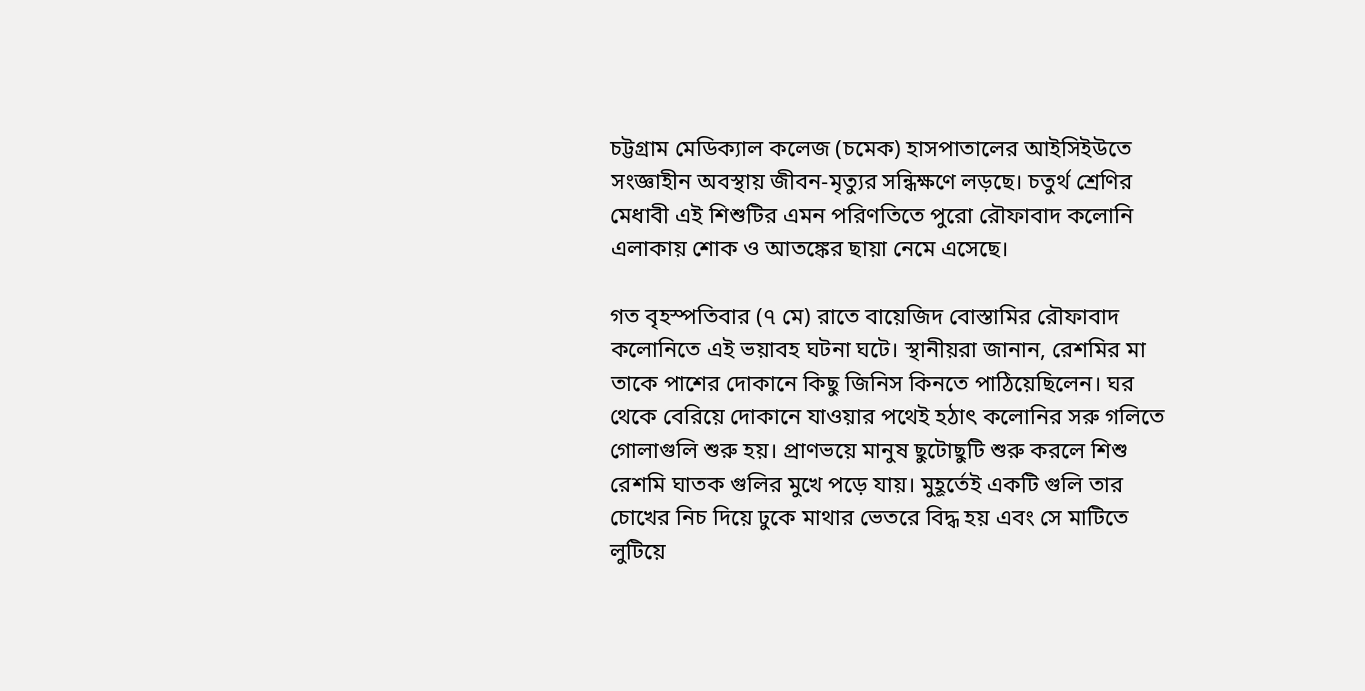চট্টগ্রাম মেডিক্যাল কলেজ (চমেক) হাসপাতালের আইসিইউতে সংজ্ঞাহীন অবস্থায় জীবন-মৃত্যুর সন্ধিক্ষণে লড়ছে। চতুর্থ শ্রেণির মেধাবী এই শিশুটির এমন পরিণতিতে পুরো রৌফাবাদ কলোনি এলাকায় শোক ও আতঙ্কের ছায়া নেমে এসেছে।

গত বৃহস্পতিবার (৭ মে) রাতে বায়েজিদ বোস্তামির রৌফাবাদ কলোনিতে এই ভয়াবহ ঘটনা ঘটে। স্থানীয়রা জানান, রেশমির মা তাকে পাশের দোকানে কিছু জিনিস কিনতে পাঠিয়েছিলেন। ঘর থেকে বেরিয়ে দোকানে যাওয়ার পথেই হঠাৎ কলোনির সরু গলিতে গোলাগুলি শুরু হয়। প্রাণভয়ে মানুষ ছুটোছুটি শুরু করলে শিশু রেশমি ঘাতক গুলির মুখে পড়ে যায়। মুহূর্তেই একটি গুলি তার চোখের নিচ দিয়ে ঢুকে মাথার ভেতরে বিদ্ধ হয় এবং সে মাটিতে লুটিয়ে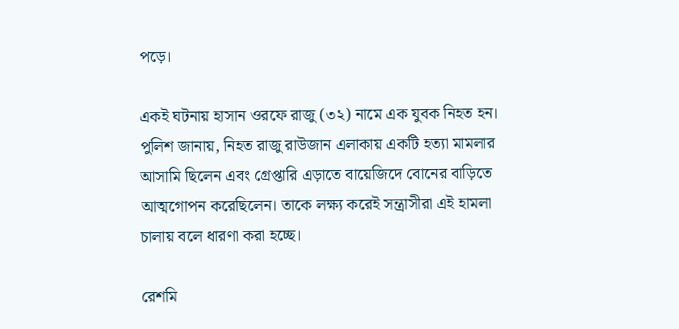পড়ে।

একই ঘটনায় হাসান ওরফে রাজু (৩২) নামে এক যুবক নিহত হন। পুলিশ জানায়, নিহত রাজু রাউজান এলাকায় একটি হত্যা মামলার আসামি ছিলেন এবং গ্রেপ্তারি এড়াতে বায়েজিদে বোনের বাড়িতে আত্মগোপন করেছিলেন। তাকে লক্ষ্য করেই সন্ত্রাসীরা এই হামলা চালায় বলে ধারণা করা হচ্ছে।

রেশমি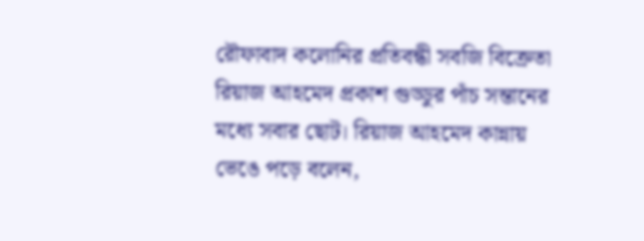রৌফাবাদ কলোনির প্রতিবন্ধী সবজি বিক্রেতা রিয়াজ আহমেদ প্রকাশ গুড্ডুর পাঁচ সন্তানের মধ্যে সবার ছোট। রিয়াজ আহমেদ কান্নায় ভেঙে পড়ে বলেন,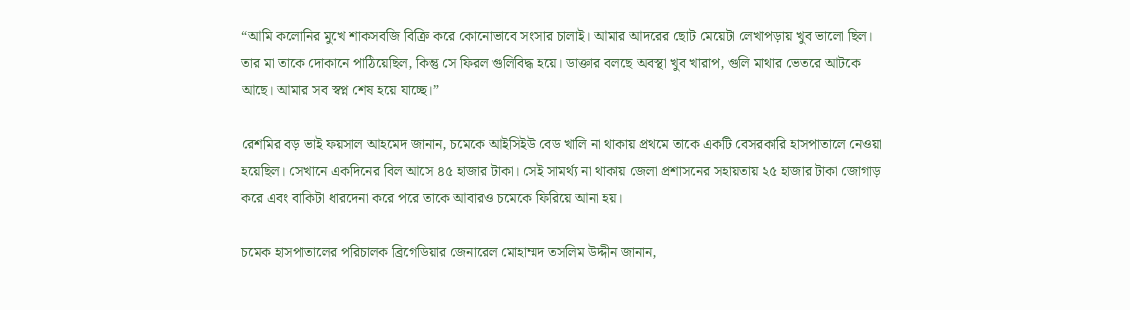“আমি কলোনির মুখে শাকসবজি বিক্রি করে কোনোভাবে সংসার চালাই। আমার আদরের ছোট মেয়েটা লেখাপড়ায় খুব ভালো ছিল। তার মা তাকে দোকানে পাঠিয়েছিল, কিন্তু সে ফিরল গুলিবিদ্ধ হয়ে। ডাক্তার বলছে অবস্থা খুব খারাপ, গুলি মাথার ভেতরে আটকে আছে। আমার সব স্বপ্ন শেষ হয়ে যাচ্ছে।”

রেশমির বড় ভাই ফয়সাল আহমেদ জানান, চমেকে আইসিইউ বেড খালি না থাকায় প্রথমে তাকে একটি বেসরকারি হাসপাতালে নেওয়া হয়েছিল। সেখানে একদিনের বিল আসে ৪৫ হাজার টাকা। সেই সামর্থ্য না থাকায় জেলা প্রশাসনের সহায়তায় ২৫ হাজার টাকা জোগাড় করে এবং বাকিটা ধারদেনা করে পরে তাকে আবারও চমেকে ফিরিয়ে আনা হয়।

চমেক হাসপাতালের পরিচালক ব্রিগেডিয়ার জেনারেল মোহাম্মদ তসলিম উদ্দীন জানান,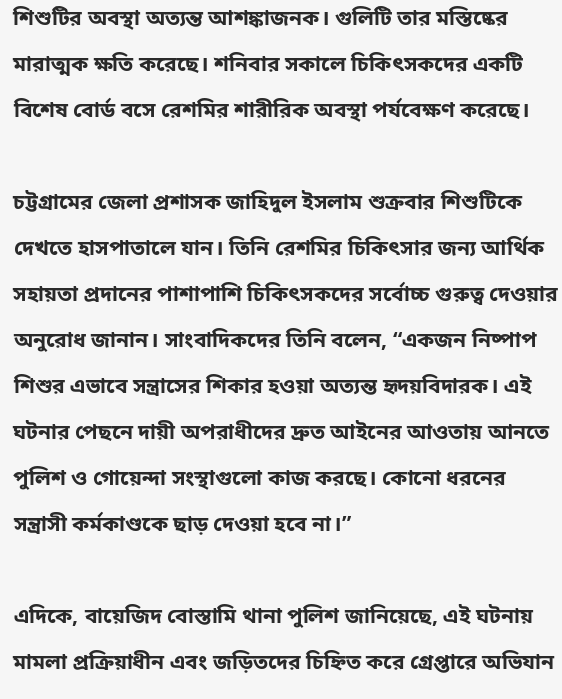শিশুটির অবস্থা অত্যন্ত আশঙ্কাজনক। গুলিটি তার মস্তিষ্কের মারাত্মক ক্ষতি করেছে। শনিবার সকালে চিকিৎসকদের একটি বিশেষ বোর্ড বসে রেশমির শারীরিক অবস্থা পর্যবেক্ষণ করেছে।

চট্টগ্রামের জেলা প্রশাসক জাহিদুল ইসলাম শুক্রবার শিশুটিকে দেখতে হাসপাতালে যান। তিনি রেশমির চিকিৎসার জন্য আর্থিক সহায়তা প্রদানের পাশাপাশি চিকিৎসকদের সর্বোচ্চ গুরুত্ব দেওয়ার অনুরোধ জানান। সাংবাদিকদের তিনি বলেন, “একজন নিষ্পাপ শিশুর এভাবে সন্ত্রাসের শিকার হওয়া অত্যন্ত হৃদয়বিদারক। এই ঘটনার পেছনে দায়ী অপরাধীদের দ্রুত আইনের আওতায় আনতে পুলিশ ও গোয়েন্দা সংস্থাগুলো কাজ করছে। কোনো ধরনের সন্ত্রাসী কর্মকাণ্ডকে ছাড় দেওয়া হবে না।”

এদিকে, বায়েজিদ বোস্তামি থানা পুলিশ জানিয়েছে, এই ঘটনায় মামলা প্রক্রিয়াধীন এবং জড়িতদের চিহ্নিত করে গ্রেপ্তারে অভিযান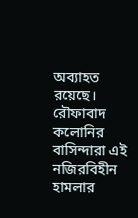অব্যাহত রয়েছে। রৌফাবাদ কলোনির বাসিন্দারা এই নজিরবিহীন হামলার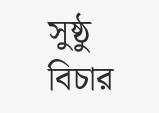সুষ্ঠু বিচার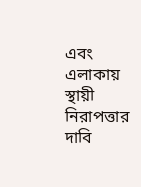এবং এলাকায় স্থায়ী নিরাপত্তার দাবি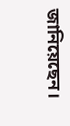জানিয়েছেন।